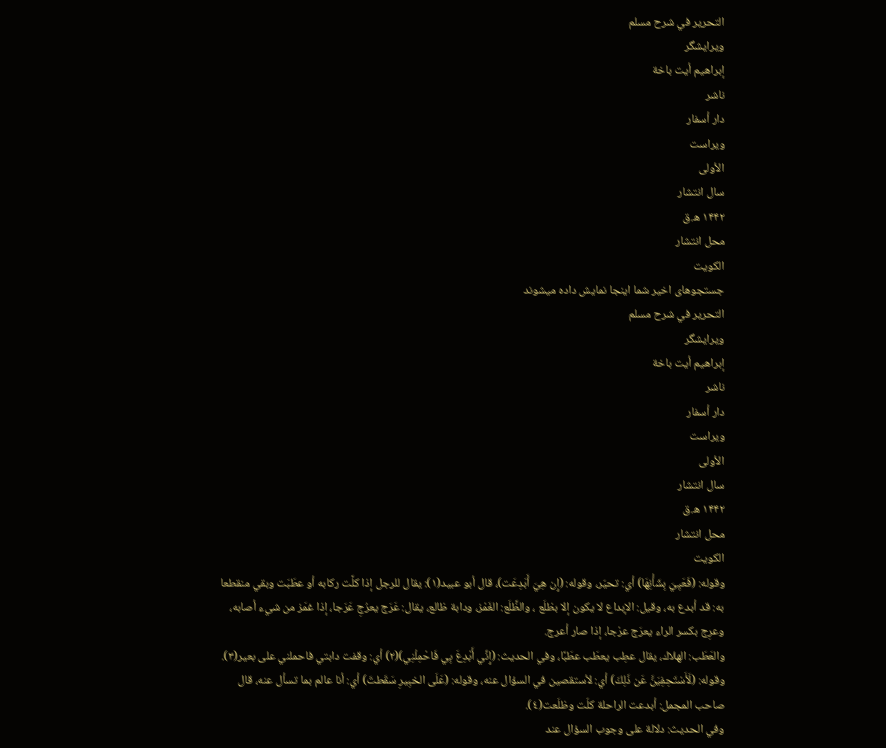التحرير في شرح مسلم
ویرایشگر
إبراهيم أيت باخة
ناشر
دار أسفار
ویراست
الأولى
سال انتشار
۱۴۴۲ ه.ق
محل انتشار
الكويت
جستجوهای اخیر شما اینجا نمایش داده میشوند
التحرير في شرح مسلم
ویرایشگر
إبراهيم أيت باخة
ناشر
دار أسفار
ویراست
الأولى
سال انتشار
۱۴۴۲ ه.ق
محل انتشار
الكويت
وقوله: (فَعَيِيَ بِشَأْنِهَا) أي: تحيّر، وقوله: (إِن هِيَ أَبَدِعَت)، قال أبو عبيد(١): يقال للرجل إذا كلَّت ركابه أو عطَبَت وبقي منقطعا به: قد أبدع به، وقيل: الإبداع لا يكون إلا بظلَع ، والظَّلَع: الغَمْز، ودابة ظالع، يقال: عَرَج يعرُجِ عَرَجا، إذا غمَز من شيء أصابه، وعرِج بكسر الراء يعرَج عرْجا، إذا صار أعرج.
والعَطَب: الهلاك، يقال عطِب يعطَب عطَبًا، وفي الحديث: (إِنِّي أَبْدِعَ بِي فَاحْمِلْنِي)(٢) أي: وقفت دابتي فاحملني على بعير(٣).
وقوله: (لَأَسْتَحِفِيَنَّ عَن ذَلِكَ) أي: لأستقصين في السؤال عنه، وقوله: (عَلَى الخبِيرِ سَقَطتَ) أي: أنا عالم بما تسأل عنه، قال صاحب المجمل: أبدعت الراحلة كلّت وظلَعت(٤).
وفي الحديث: دلالة على وجوب السؤال عند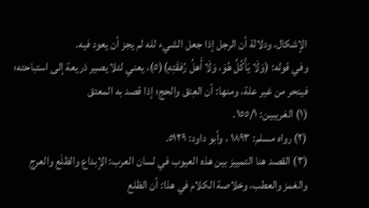الإشكال، ودلالة أن الرجل إذا جعل الشيء لله لم يجز أن يعود فيه.
وفي قوله: (وَلَا يَأْكُلُ هُوَ، وَلَا أَهلُ رُفقَتِهِ)(٥)، يعني لئلا يصير ذريعة إلى استباحته؛ فينحر من غير علة، ومنها: أن العِتق والحج؛ إذا قصد به المعتق
(١) الغريبين: ١٥٥/١.
(٢) رواه مسلم: ١٨٩٣ ، وأبو داود: ٥١٢٩.
(٣) القصد هنا التمييز بين هذه العيوب في لسان العرب: الإبداع والظلَع والعرج والغمز والعطب، وخلاصة الكلام في هذا: أن الظلع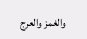والغمز والعرج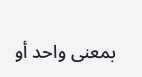بمعنى واحد أو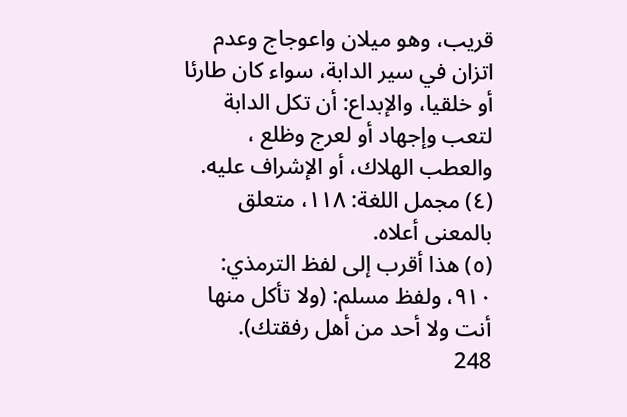قريب، وهو ميلان واعوجاج وعدم اتزان في سير الدابة، سواء كان طارئا أو خلقيا، والإبداع: أن تكل الدابة لتعب وإجهاد أو لعرج وظلع ، والعطب الهلاك، أو الإشراف عليه.
(٤) مجمل اللغة: ١١٨، متعلق بالمعنى أعلاه.
(٥) هذا أقرب إلى لفظ الترمذي: ٩١٠، ولفظ مسلم: (ولا تأكل منها أنت ولا أحد من أهل رفقتك).
248